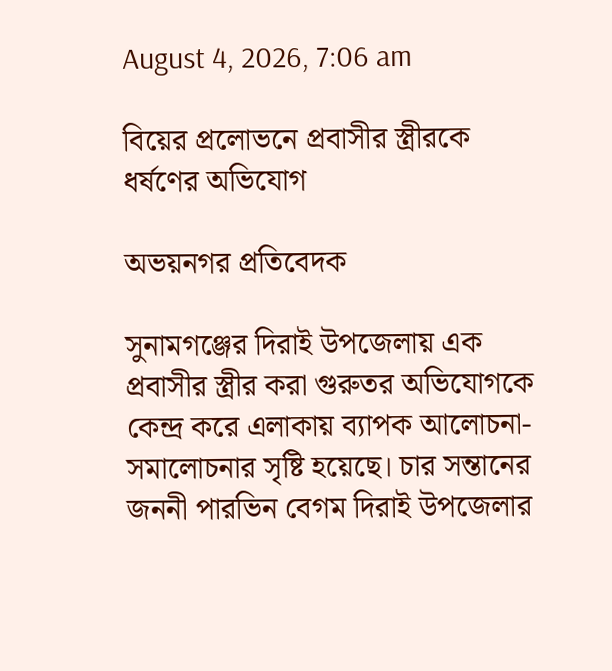August 4, 2026, 7:06 am

বিয়ের প্রলোভনে প্রবাসীর স্ত্রীরকে ধর্ষণের অভিযোগ

অভয়নগর প্রতিবেদক

সুনামগঞ্জের দিরাই উপজেলায় এক প্রবাসীর স্ত্রীর করা গুরুতর অভিযোগকে কেন্দ্র করে এলাকায় ব্যাপক আলোচনা-সমালোচনার সৃষ্টি হয়েছে। চার সন্তানের জননী পারভিন বেগম দিরাই উপজেলার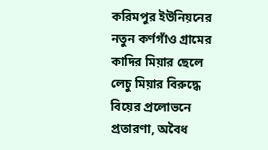করিমপুর ইউনিয়নের নতুন কর্ণগাঁও গ্রামের কাদির মিয়ার ছেলে লেচু মিয়ার বিরুদ্ধে বিয়ের প্রলোভনে
প্রতারণা, অবৈধ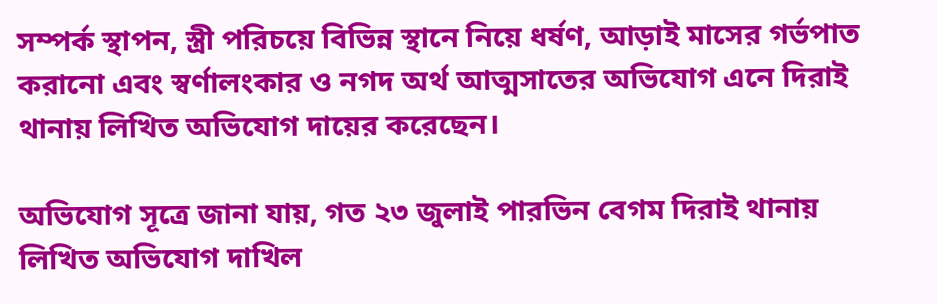সম্পর্ক স্থাপন, স্ত্রী পরিচয়ে বিভিন্ন স্থানে নিয়ে ধর্ষণ, আড়াই মাসের গর্ভপাত করানো এবং স্বর্ণালংকার ও নগদ অর্থ আত্মসাতের অভিযোগ এনে দিরাই থানায় লিখিত অভিযোগ দায়ের করেছেন।

অভিযোগ সূত্রে জানা যায়, গত ২৩ জুলাই পারভিন বেগম দিরাই থানায় লিখিত অভিযোগ দাখিল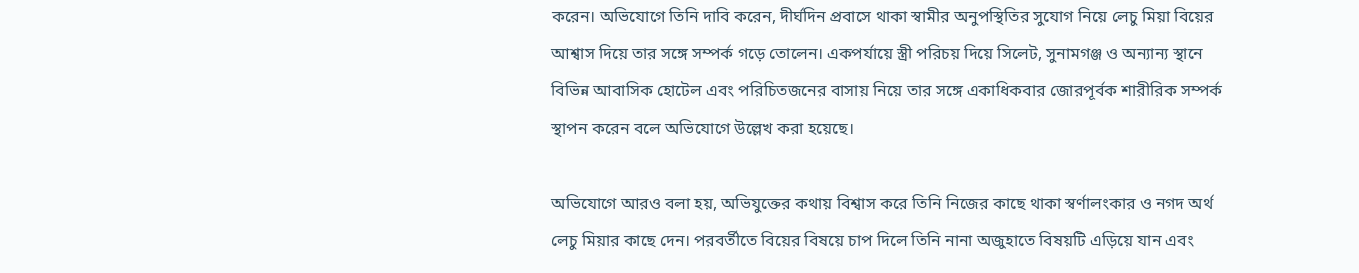করেন। অভিযোগে তিনি দাবি করেন, দীর্ঘদিন প্রবাসে থাকা স্বামীর অনুপস্থিতির সুযোগ নিয়ে লেচু মিয়া বিয়ের আশ্বাস দিয়ে তার সঙ্গে সম্পর্ক গড়ে তোলেন। একপর্যায়ে স্ত্রী পরিচয় দিয়ে সিলেট, সুনামগঞ্জ ও অন্যান্য স্থানে বিভিন্ন আবাসিক হোটেল এবং পরিচিতজনের বাসায় নিয়ে তার সঙ্গে একাধিকবার জোরপূর্বক শারীরিক সম্পর্ক স্থাপন করেন বলে অভিযোগে উল্লেখ করা হয়েছে।

অভিযোগে আরও বলা হয়, অভিযুক্তের কথায় বিশ্বাস করে তিনি নিজের কাছে থাকা স্বর্ণালংকার ও নগদ অর্থ লেচু মিয়ার কাছে দেন। পরবর্তীতে বিয়ের বিষয়ে চাপ দিলে তিনি নানা অজুহাতে বিষয়টি এড়িয়ে যান এবং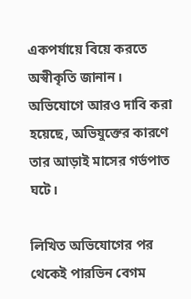একপর্যায়ে বিয়ে করতে অস্বীকৃতি জানান। অভিযোগে আরও দাবি করা হয়েছে, অভিযুক্তের কারণে তার আড়াই মাসের গর্ভপাত ঘটে।

লিখিত অভিযোগের পর থেকেই পারভিন বেগম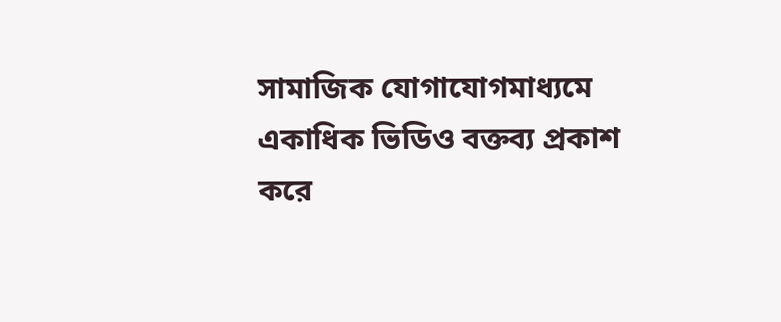সামাজিক যোগাযোগমাধ্যমে একাধিক ভিডিও বক্তব্য প্রকাশ করে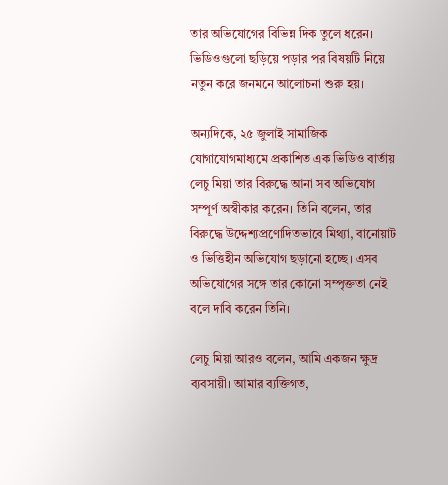তার অভিযোগের বিভিন্ন দিক তুলে ধরেন। ভিডিওগুলো ছড়িয়ে পড়ার পর বিষয়টি নিয়ে নতুন করে জনমনে আলোচনা শুরু হয়।

অন্যদিকে, ২৫ জুলাই সামাজিক যোগাযোগমাধ্যমে প্রকাশিত এক ভিডিও বার্তায় লেচু মিয়া তার বিরুদ্ধে আনা সব অভিযোগ সম্পূর্ণ অস্বীকার করেন। তিনি বলেন, তার বিরুদ্ধে উদ্দেশ্যপ্রণোদিতভাবে মিথ্যা, বানোয়াট ও ভিত্তিহীন অভিযোগ ছড়ানো হচ্ছে। এসব অভিযোগের সঙ্গে তার কোনো সম্পৃক্ততা নেই বলে দাবি করেন তিনি।

লেচু মিয়া আরও বলেন, আমি একজন ক্ষুদ্র ব্যবসায়ী। আমার ব্যক্তিগত,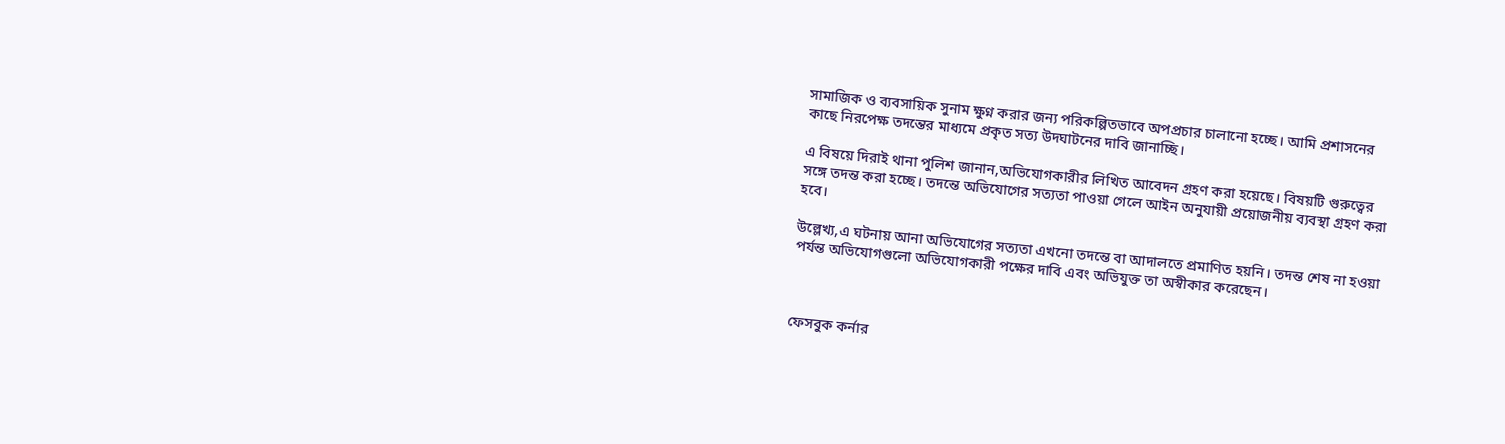সামাজিক ও ব্যবসায়িক সুনাম ক্ষুণ্ন করার জন্য পরিকল্পিতভাবে অপপ্রচার চালানো হচ্ছে। আমি প্রশাসনের কাছে নিরপেক্ষ তদন্তের মাধ্যমে প্রকৃত সত্য উদঘাটনের দাবি জানাচ্ছি।

এ বিষয়ে দিরাই থানা পুলিশ জানান,অভিযোগকারীর লিখিত আবেদন গ্রহণ করা হয়েছে। বিষয়টি গুরুত্বের সঙ্গে তদন্ত করা হচ্ছে। তদন্তে অভিযোগের সত্যতা পাওয়া গেলে আইন অনুযায়ী প্রয়োজনীয় ব্যবস্থা গ্রহণ করা হবে।

উল্লেখ্য,এ ঘটনায় আনা অভিযোগের সত্যতা এখনো তদন্তে বা আদালতে প্রমাণিত হয়নি। তদন্ত শেষ না হওয়া পর্যন্ত অভিযোগগুলো অভিযোগকারী পক্ষের দাবি এবং অভিযুক্ত তা অস্বীকার করেছেন।



ফেসবুক কর্নার